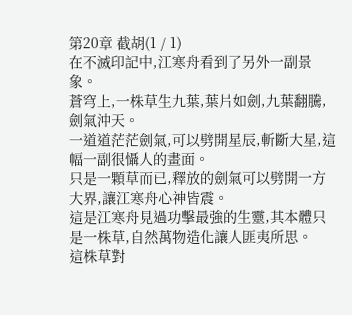第20章 截胡(1 / 1)
在不滅印記中,江寒舟看到了另外一副景象。
蒼穹上,一株草生九葉,葉片如劍,九葉翻騰,劍氣沖天。
一道道茫茫劍氣,可以劈開星辰,斬斷大星,這幅一副很懾人的畫面。
只是一顆草而已,釋放的劍氣可以劈開一方大界,讓江寒舟心神皆震。
這是江寒舟見過功擊最強的生靈,其本體只是一株草,自然萬物造化讓人匪夷所思。
這株草對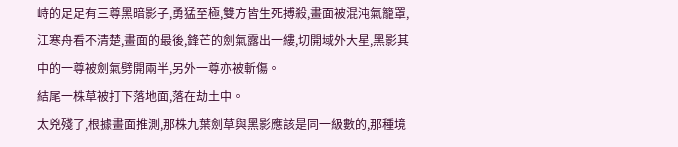峙的足足有三尊黑暗影子,勇猛至極,雙方皆生死搏殺,畫面被混沌氣籠罩,江寒舟看不清楚,畫面的最後,鋒芒的劍氣露出一縷,切開域外大星,黑影其中的一尊被劍氣劈開兩半,另外一尊亦被斬傷。
結尾一株草被打下落地面,落在劫土中。
太兇殘了,根據畫面推測,那株九葉劍草與黑影應該是同一級數的,那種境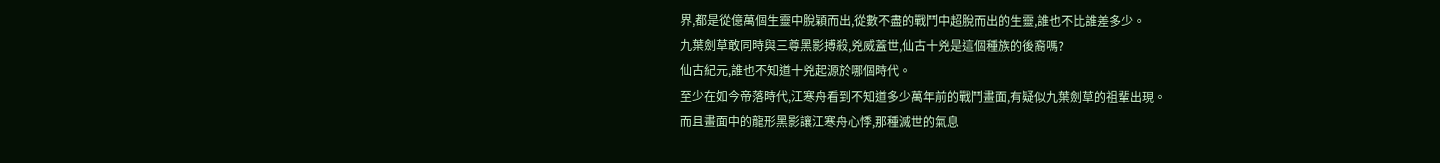界,都是從億萬個生靈中脫穎而出,從數不盡的戰鬥中超脫而出的生靈,誰也不比誰差多少。
九葉劍草敢同時與三尊黑影搏殺,兇威蓋世,仙古十兇是這個種族的後裔嗎?
仙古紀元,誰也不知道十兇起源於哪個時代。
至少在如今帝落時代,江寒舟看到不知道多少萬年前的戰鬥畫面,有疑似九葉劍草的祖輩出現。
而且畫面中的龍形黑影讓江寒舟心悸,那種滅世的氣息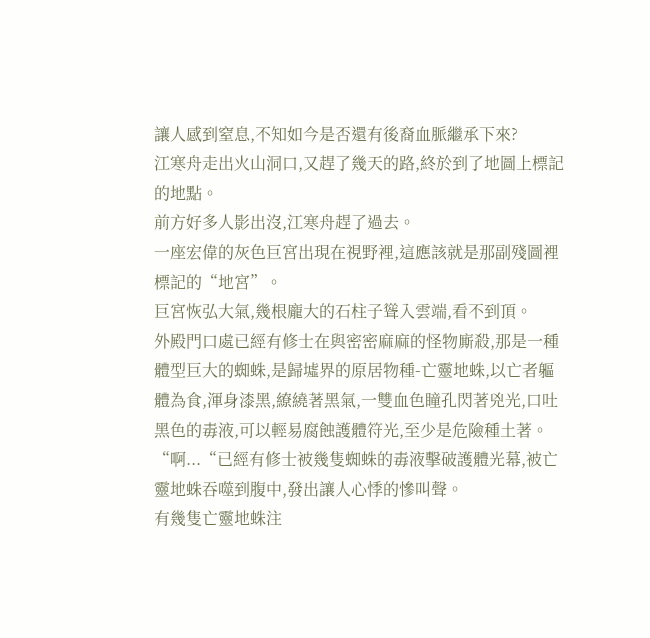讓人感到窒息,不知如今是否還有後裔血脈繼承下來?
江寒舟走出火山洞口,又趕了幾天的路,終於到了地圖上標記的地點。
前方好多人影出沒,江寒舟趕了過去。
一座宏偉的灰色巨宮出現在視野裡,這應該就是那副殘圖裡標記的“地宮”。
巨宮恢弘大氣,幾根龐大的石柱子聳入雲端,看不到頂。
外殿門口處已經有修士在與密密麻麻的怪物廝殺,那是一種體型巨大的蜘蛛,是歸墟界的原居物種-亡靈地蛛,以亡者軀體為食,渾身漆黑,繚繞著黑氣,一雙血色瞳孔閃著兇光,口吐黑色的毒液,可以輕易腐蝕護體符光,至少是危險種土著。
“啊...“已經有修士被幾隻蜘蛛的毒液擊破護體光幕,被亡靈地蛛吞噬到腹中,發出讓人心悸的慘叫聲。
有幾隻亡靈地蛛注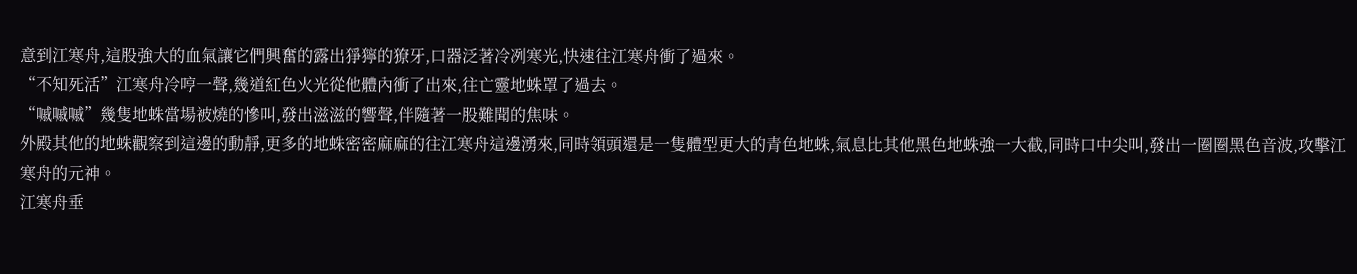意到江寒舟,這股強大的血氣讓它們興奮的露出猙獰的獠牙,口器泛著冷冽寒光,快速往江寒舟衝了過來。
“不知死活”江寒舟冷哼一聲,幾道紅色火光從他體內衝了出來,往亡靈地蛛罩了過去。
“嘁嘁嘁”幾隻地蛛當場被燒的慘叫,發出滋滋的響聲,伴隨著一股難聞的焦味。
外殿其他的地蛛觀察到這邊的動靜,更多的地蛛密密麻麻的往江寒舟這邊湧來,同時領頭還是一隻體型更大的青色地蛛,氣息比其他黑色地蛛強一大截,同時口中尖叫,發出一圈圈黑色音波,攻擊江寒舟的元神。
江寒舟垂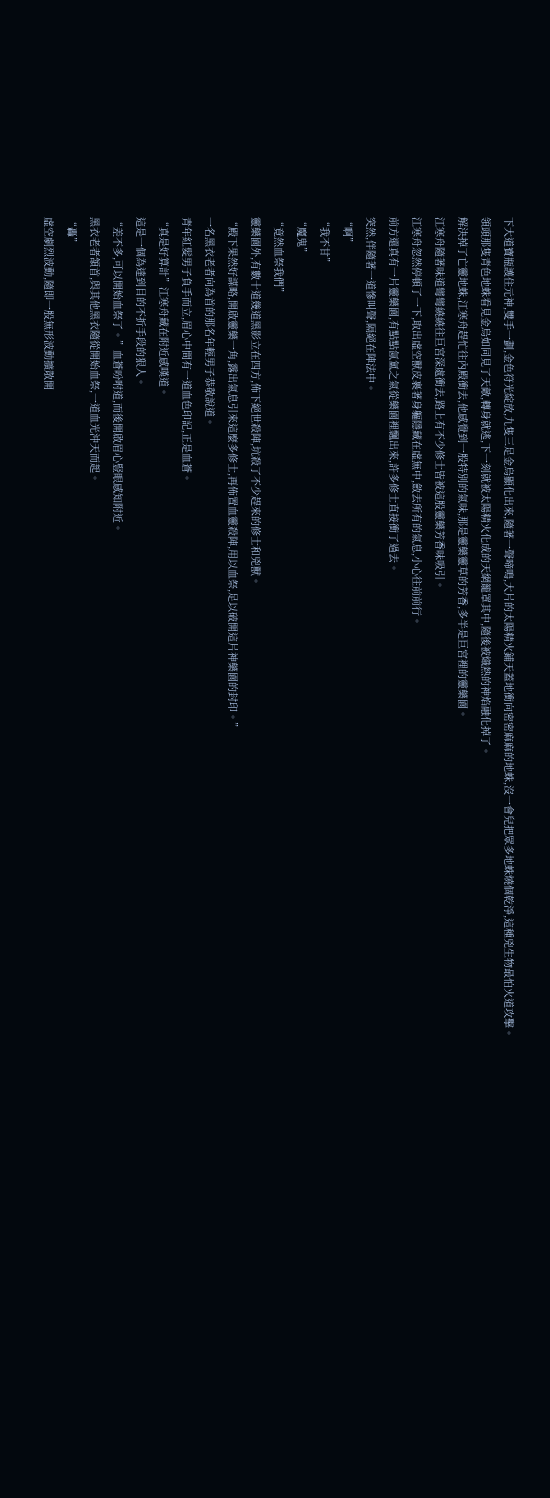下大道寶瓶護住元神,雙手一劃,金色符光綻放,九隻三足金烏顯化出來,隨著一聲啼鳴,大片的太陽精火鋪天蓋地衝向密密麻麻的地蛛,沒一會兒把眾多地蛛燒個乾淨,這種兇生物最怕火道攻擊。
領頭那隻青色地蛛看見金烏如同見了天敵,轉身就逃,下一刻就被太陽精火化成的天網籠罩其中,隨後被熾熱的神焰融化掉了。
解決掉了亡靈地蛛,江寒舟趕忙往內殿衝去,他感覺到一股特別的氣味,那是靈藥靈草的芳香,多半是巨宮裡的靈藥園。
江寒舟隨著味道彎彎繞繞往巨宮深處衝去,路上有不少修士皆被這股靈藥芳香味吸引。
江寒舟忽然停頓了一下,取出虛空獸皮裹著身軀隱藏在虛無中,斂去所有的氣息,小心往前前行。
前方還真有一片靈藥園,有點點氤氳之氣從藥園裡飄出來,許多修士直接衝了過去。
突然,伴隨著一道慘叫聲,隔絕在陣法中。
“啊”
“我不甘”
“魔鬼”
“竟然血祭我們”
靈藥園外,有數十道幾道黑影立在四方,佈下絕世殺陣,坑殺了不少趕來的修士和兇獸。
“殿下果然好謀略,開啟靈藥一角,露出氣息引來這麼多修士,再佈置血靈殺陣,用以血祭,足以破開這片神藥園的封印。”
一名黑衣老者向為首的那名年輕男子恭敬說道。
青年紅髮男子負手而立,眉心中間有一道血色印記,正是血蒼。
“真是好算計”江寒舟藏在附近感嘆道。
這是一個為達到目的不折手段的狠人。
“差不多,可以開始血祭了。”血蒼吩咐道,而後開啟眉心豎眼感知附近。
黑衣老者頷首,與其他黑衣隨從開始血祭,一道血光沖天而起。
“轟”
虛空劇烈波動,隨即一股無形波動擴散開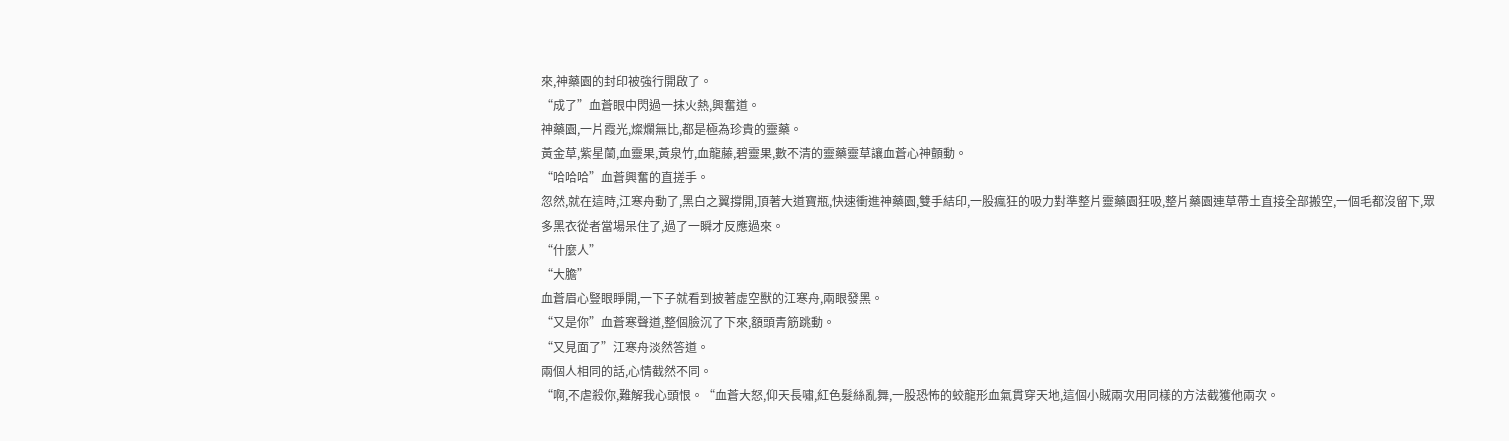來,神藥園的封印被強行開啟了。
“成了”血蒼眼中閃過一抹火熱,興奮道。
神藥園,一片霞光,燦爛無比,都是極為珍貴的靈藥。
黃金草,紫星蘭,血靈果,黃泉竹,血龍藤,碧靈果,數不清的靈藥靈草讓血蒼心神顫動。
“哈哈哈”血蒼興奮的直搓手。
忽然,就在這時,江寒舟動了,黑白之翼撐開,頂著大道寶瓶,快速衝進神藥園,雙手結印,一股瘋狂的吸力對準整片靈藥園狂吸,整片藥園連草帶土直接全部搬空,一個毛都沒留下,眾多黑衣從者當場呆住了,過了一瞬才反應過來。
“什麼人”
“大膽”
血蒼眉心豎眼睜開,一下子就看到披著虛空獸的江寒舟,兩眼發黑。
“又是你”血蒼寒聲道,整個臉沉了下來,額頭青筋跳動。
“又見面了”江寒舟淡然答道。
兩個人相同的話,心情截然不同。
“啊,不虐殺你,難解我心頭恨。“血蒼大怒,仰天長嘯,紅色髮絲亂舞,一股恐怖的蛟龍形血氣貫穿天地,這個小賊兩次用同樣的方法截獲他兩次。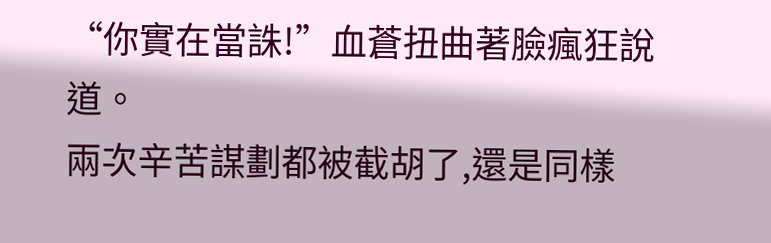“你實在當誅!”血蒼扭曲著臉瘋狂說道。
兩次辛苦謀劃都被截胡了,還是同樣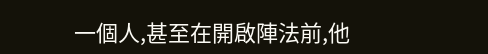一個人,甚至在開啟陣法前,他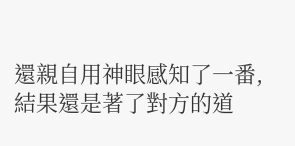還親自用神眼感知了一番,結果還是著了對方的道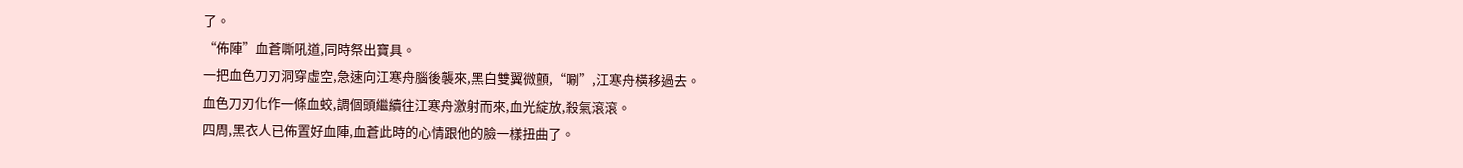了。
“佈陣”血蒼嘶吼道,同時祭出寶具。
一把血色刀刃洞穿虛空,急速向江寒舟腦後襲來,黑白雙翼微顫,“唰”,江寒舟橫移過去。
血色刀刃化作一條血蛟,調個頭繼續往江寒舟激射而來,血光綻放,殺氣滾滾。
四周,黑衣人已佈置好血陣,血蒼此時的心情跟他的臉一樣扭曲了。